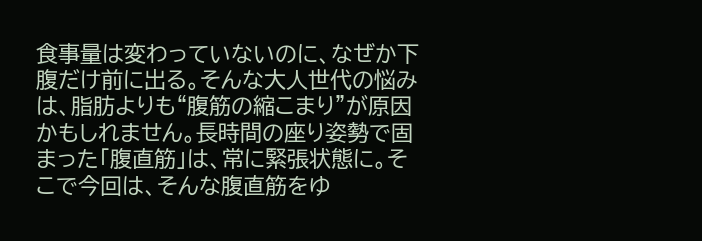食事量は変わっていないのに、なぜか下腹だけ前に出る。そんな大人世代の悩みは、脂肪よりも“腹筋の縮こまり”が原因かもしれません。長時間の座り姿勢で固まった「腹直筋」は、常に緊張状態に。そこで今回は、そんな腹直筋をゆ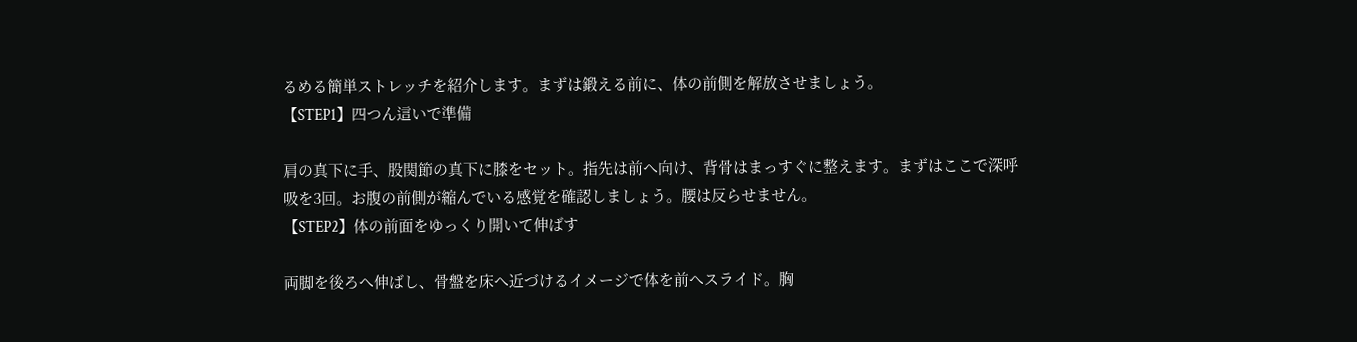るめる簡単ストレッチを紹介します。まずは鍛える前に、体の前側を解放させましょう。
【STEP1】四つん這いで準備

肩の真下に手、股関節の真下に膝をセット。指先は前へ向け、背骨はまっすぐに整えます。まずはここで深呼吸を3回。お腹の前側が縮んでいる感覚を確認しましょう。腰は反らせません。
【STEP2】体の前面をゆっくり開いて伸ばす

両脚を後ろへ伸ばし、骨盤を床へ近づけるイメージで体を前へスライド。胸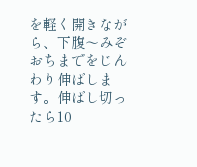を軽く開きながら、下腹〜みぞおちまでをじんわり伸ばします。伸ばし切ったら10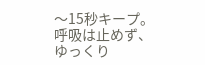〜15秒キープ。呼吸は止めず、ゆっくり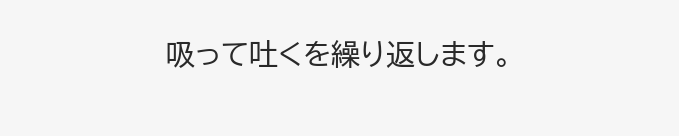吸って吐くを繰り返します。